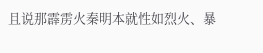且说那霹雳火秦明本就性如烈火、暴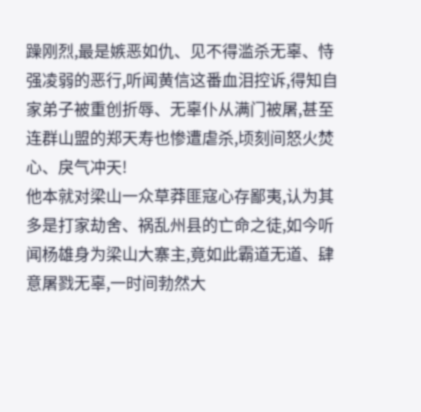躁刚烈,最是嫉恶如仇、见不得滥杀无辜、恃强凌弱的恶行,听闻黄信这番血泪控诉,得知自家弟子被重创折辱、无辜仆从满门被屠,甚至连群山盟的郑天寿也惨遭虐杀,顷刻间怒火焚心、戾气冲天!
他本就对梁山一众草莽匪寇心存鄙夷,认为其多是打家劫舍、祸乱州县的亡命之徒,如今听闻杨雄身为梁山大寨主,竟如此霸道无道、肆意屠戮无辜,一时间勃然大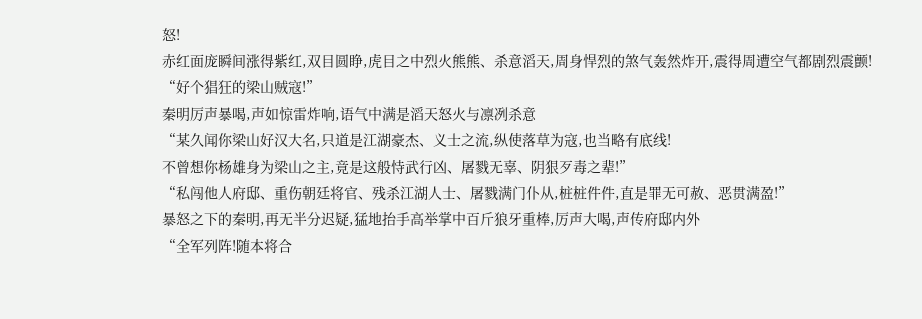怒!
赤红面庞瞬间涨得紫红,双目圆睁,虎目之中烈火熊熊、杀意滔天,周身悍烈的煞气轰然炸开,震得周遭空气都剧烈震颤!
“好个猖狂的梁山贼寇!”
秦明厉声暴喝,声如惊雷炸响,语气中满是滔天怒火与凛冽杀意
“某久闻你梁山好汉大名,只道是江湖豪杰、义士之流,纵使落草为寇,也当略有底线!
不曾想你杨雄身为梁山之主,竟是这般恃武行凶、屠戮无辜、阴狠歹毒之辈!”
“私闯他人府邸、重伤朝廷将官、残杀江湖人士、屠戮满门仆从,桩桩件件,直是罪无可赦、恶贯满盈!”
暴怒之下的秦明,再无半分迟疑,猛地抬手高举掌中百斤狼牙重棒,厉声大喝,声传府邸内外
“全军列阵!随本将合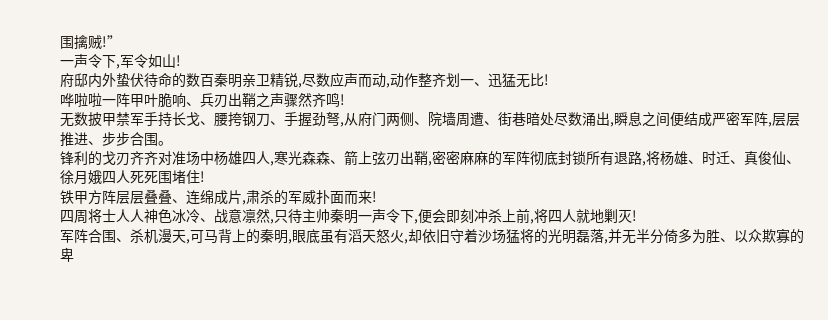围擒贼!”
一声令下,军令如山!
府邸内外蛰伏待命的数百秦明亲卫精锐,尽数应声而动,动作整齐划一、迅猛无比!
哗啦啦一阵甲叶脆响、兵刃出鞘之声骤然齐鸣!
无数披甲禁军手持长戈、腰挎钢刀、手握劲弩,从府门两侧、院墙周遭、街巷暗处尽数涌出,瞬息之间便结成严密军阵,层层推进、步步合围。
锋利的戈刃齐齐对准场中杨雄四人,寒光森森、箭上弦刃出鞘,密密麻麻的军阵彻底封锁所有退路,将杨雄、时迁、真俊仙、徐月娥四人死死围堵住!
铁甲方阵层层叠叠、连绵成片,肃杀的军威扑面而来!
四周将士人人神色冰冷、战意凛然,只待主帅秦明一声令下,便会即刻冲杀上前,将四人就地剿灭!
军阵合围、杀机漫天,可马背上的秦明,眼底虽有滔天怒火,却依旧守着沙场猛将的光明磊落,并无半分倚多为胜、以众欺寡的卑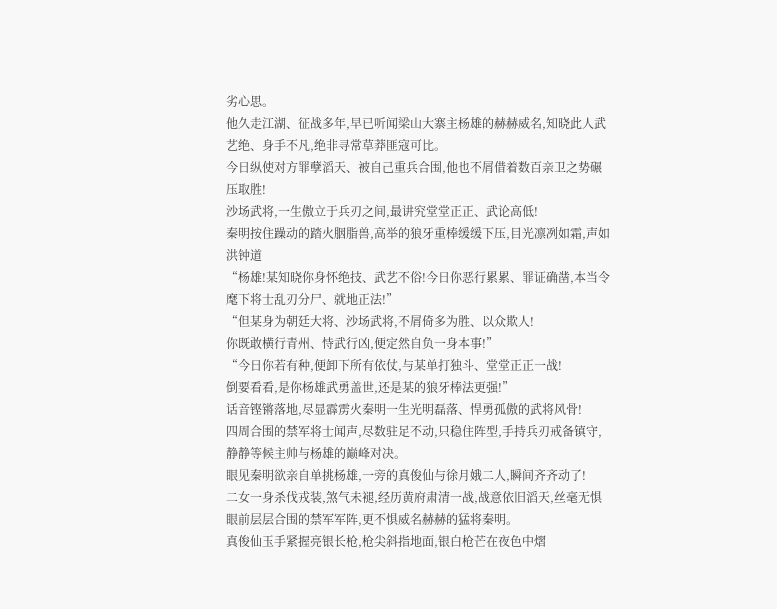劣心思。
他久走江湖、征战多年,早已听闻梁山大寨主杨雄的赫赫威名,知晓此人武艺绝、身手不凡,绝非寻常草莽匪寇可比。
今日纵使对方罪孽滔天、被自己重兵合围,他也不屑借着数百亲卫之势碾压取胜!
沙场武将,一生傲立于兵刃之间,最讲究堂堂正正、武论高低!
秦明按住躁动的踏火胭脂兽,高举的狼牙重棒缓缓下压,目光凛冽如霜,声如洪钟道
“杨雄!某知晓你身怀绝技、武艺不俗!今日你恶行累累、罪证确凿,本当令麾下将士乱刃分尸、就地正法!”
“但某身为朝廷大将、沙场武将,不屑倚多为胜、以众欺人!
你既敢横行青州、恃武行凶,便定然自负一身本事!”
“今日你若有种,便卸下所有依仗,与某单打独斗、堂堂正正一战!
倒要看看,是你杨雄武勇盖世,还是某的狼牙棒法更强!”
话音铿锵落地,尽显霹雳火秦明一生光明磊落、悍勇孤傲的武将风骨!
四周合围的禁军将士闻声,尽数驻足不动,只稳住阵型,手持兵刃戒备镇守,静静等候主帅与杨雄的巅峰对决。
眼见秦明欲亲自单挑杨雄,一旁的真俊仙与徐月娥二人,瞬间齐齐动了!
二女一身杀伐戎装,煞气未褪,经历黄府肃清一战,战意依旧滔天,丝毫无惧眼前层层合围的禁军军阵,更不惧威名赫赫的猛将秦明。
真俊仙玉手紧握亮银长枪,枪尖斜指地面,银白枪芒在夜色中熠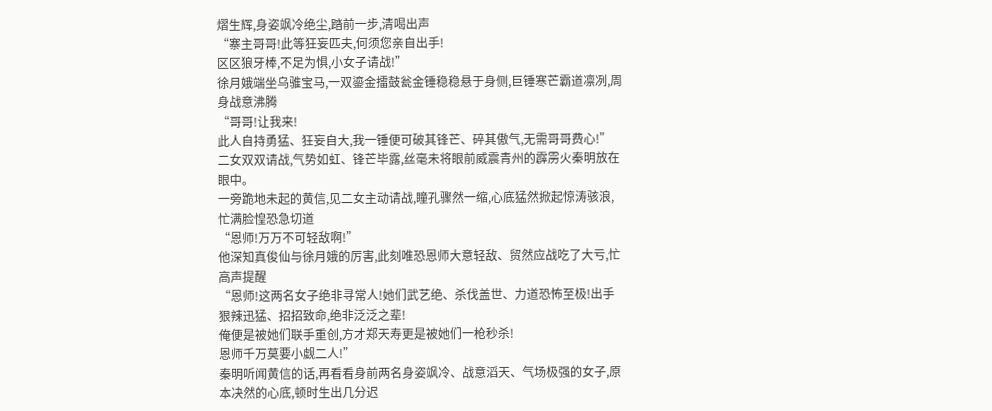熠生辉,身姿飒冷绝尘,踏前一步,清喝出声
“寨主哥哥!此等狂妄匹夫,何须您亲自出手!
区区狼牙棒,不足为惧,小女子请战!”
徐月娥端坐乌骓宝马,一双鎏金擂鼓瓮金锤稳稳悬于身侧,巨锤寒芒霸道凛冽,周身战意沸腾
“哥哥!让我来!
此人自持勇猛、狂妄自大,我一锤便可破其锋芒、碎其傲气,无需哥哥费心!”
二女双双请战,气势如虹、锋芒毕露,丝毫未将眼前威震青州的霹雳火秦明放在眼中。
一旁跪地未起的黄信,见二女主动请战,瞳孔骤然一缩,心底猛然掀起惊涛骇浪,忙满脸惶恐急切道
“恩师!万万不可轻敌啊!”
他深知真俊仙与徐月娥的厉害,此刻唯恐恩师大意轻敌、贸然应战吃了大亏,忙高声提醒
“恩师!这两名女子绝非寻常人!她们武艺绝、杀伐盖世、力道恐怖至极!出手狠辣迅猛、招招致命,绝非泛泛之辈!
俺便是被她们联手重创,方才郑天寿更是被她们一枪秒杀!
恩师千万莫要小觑二人!”
秦明听闻黄信的话,再看看身前两名身姿飒冷、战意滔天、气场极强的女子,原本决然的心底,顿时生出几分迟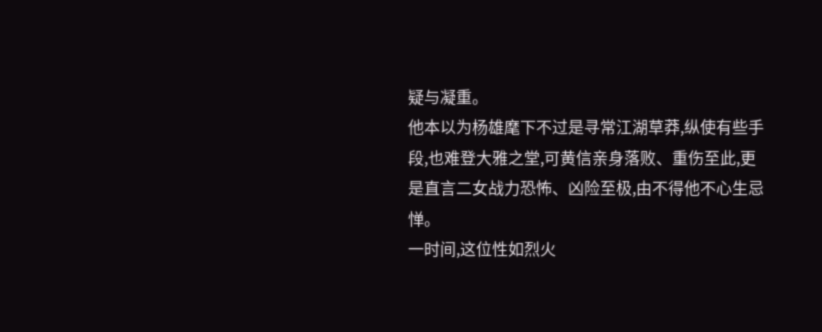疑与凝重。
他本以为杨雄麾下不过是寻常江湖草莽,纵使有些手段,也难登大雅之堂,可黄信亲身落败、重伤至此,更是直言二女战力恐怖、凶险至极,由不得他不心生忌惮。
一时间,这位性如烈火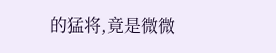的猛将,竟是微微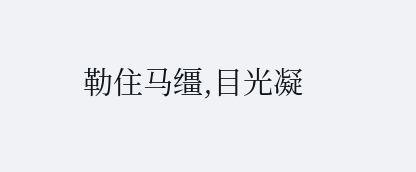勒住马缰,目光凝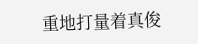重地打量着真俊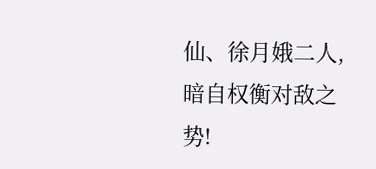仙、徐月娥二人,暗自权衡对敌之势!